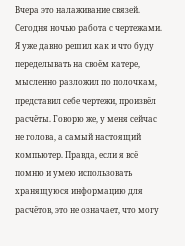Вчера это налаживание связей. Сегодня ночью работа с чертежами. Я уже давно решил как и что буду переделывать на своём катере, мысленно разложил по полочкам, представил себе чертежи, произвёл расчёты. Говорю же, у меня сейчас не голова, а самый настоящий компьютер. Правда, если я всё помню и умею использовать хранящуюся информацию для расчётов, это не означает, что могу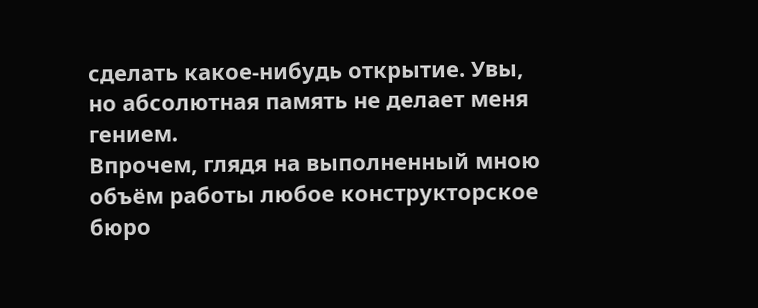сделать какое-нибудь открытие. Увы, но абсолютная память не делает меня гением.
Впрочем, глядя на выполненный мною объём работы любое конструкторское бюро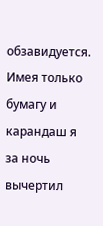обзавидуется. Имея только бумагу и карандаш я за ночь вычертил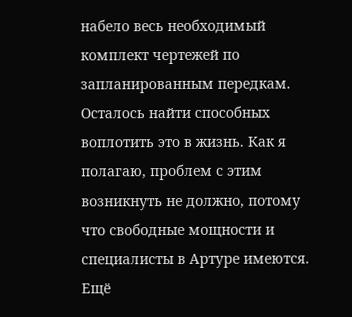набело весь необходимый комплект чертежей по запланированным передкам. Осталось найти способных воплотить это в жизнь. Как я полагаю, проблем с этим возникнуть не должно, потому что свободные мощности и специалисты в Артуре имеются.
Ещё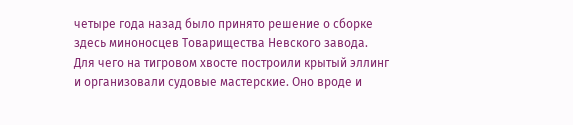четыре года назад было принято решение о сборке здесь миноносцев Товарищества Невского завода. Для чего на тигровом хвосте построили крытый эллинг и организовали судовые мастерские. Оно вроде и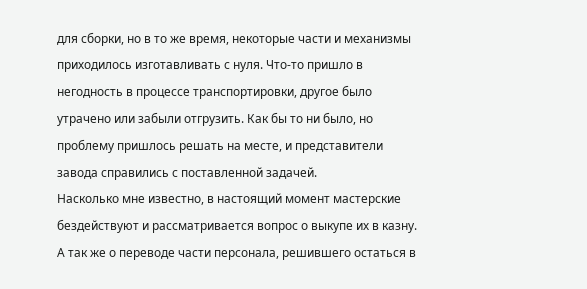для сборки, но в то же время, некоторые части и механизмы приходилось изготавливать с нуля. Что-то пришло в негодность в процессе транспортировки, другое было утрачено или забыли отгрузить. Как бы то ни было, но проблему пришлось решать на месте, и представители завода справились с поставленной задачей.
Насколько мне известно, в настоящий момент мастерские бездействуют и рассматривается вопрос о выкупе их в казну. А так же о переводе части персонала, решившего остаться в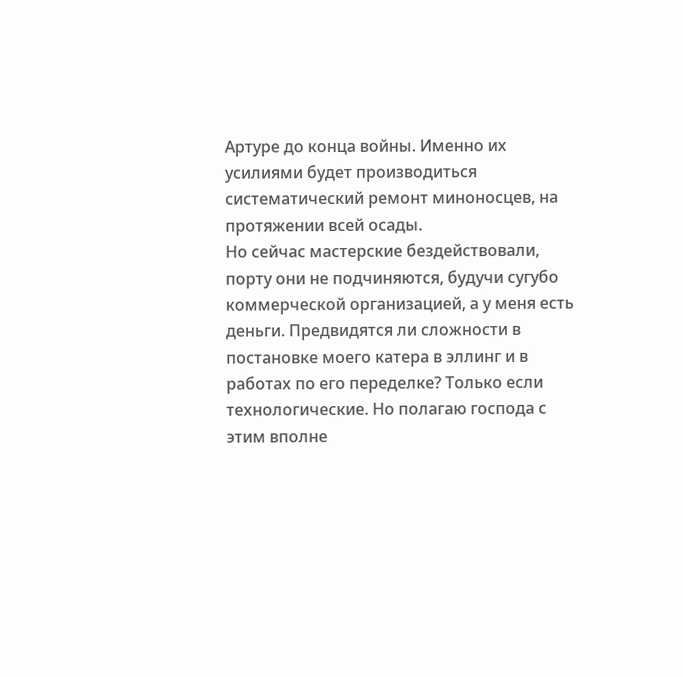Артуре до конца войны. Именно их усилиями будет производиться систематический ремонт миноносцев, на протяжении всей осады.
Но сейчас мастерские бездействовали, порту они не подчиняются, будучи сугубо коммерческой организацией, а у меня есть деньги. Предвидятся ли сложности в постановке моего катера в эллинг и в работах по его переделке? Только если технологические. Но полагаю господа с этим вполне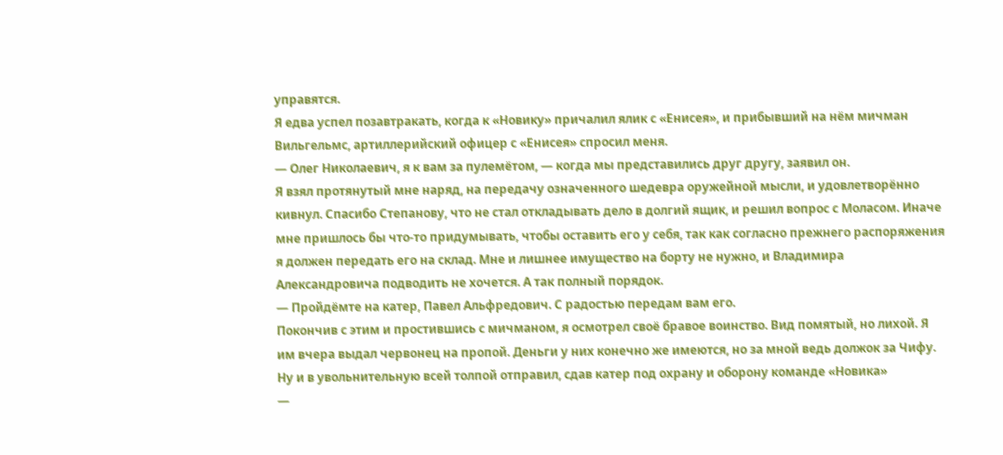управятся.
Я едва успел позавтракать, когда к «Новику» причалил ялик с «Енисея», и прибывший на нём мичман Вильгельмс, артиллерийский офицер с «Енисея» спросил меня.
— Олег Николаевич, я к вам за пулемётом, — когда мы представились друг другу, заявил он.
Я взял протянутый мне наряд, на передачу означенного шедевра оружейной мысли, и удовлетворённо кивнул. Спасибо Степанову, что не стал откладывать дело в долгий ящик, и решил вопрос с Моласом. Иначе мне пришлось бы что-то придумывать, чтобы оставить его у себя, так как согласно прежнего распоряжения я должен передать его на склад. Мне и лишнее имущество на борту не нужно, и Владимира Александровича подводить не хочется. А так полный порядок.
— Пройдёмте на катер, Павел Альфредович. С радостью передам вам его.
Покончив с этим и простившись с мичманом, я осмотрел своё бравое воинство. Вид помятый, но лихой. Я им вчера выдал червонец на пропой. Деньги у них конечно же имеются, но за мной ведь должок за Чифу. Ну и в увольнительную всей толпой отправил, сдав катер под охрану и оборону команде «Новика»
—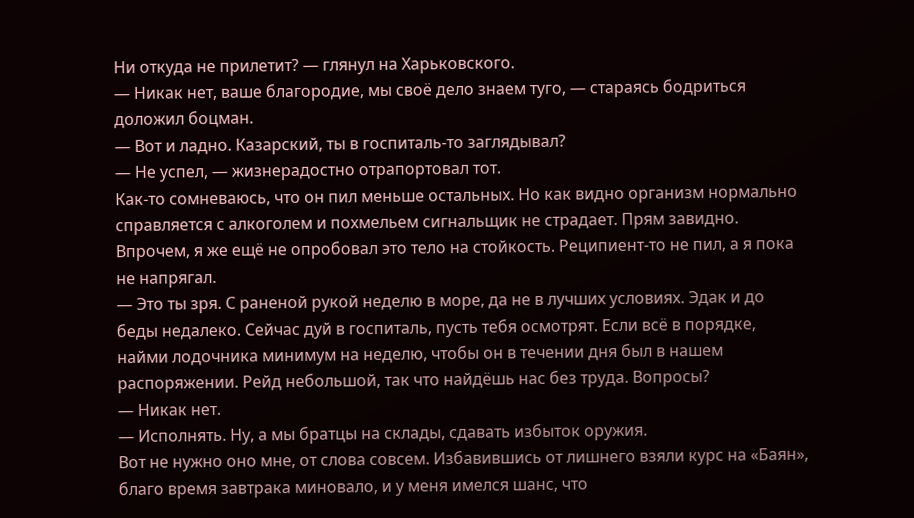Ни откуда не прилетит? — глянул на Харьковского.
— Никак нет, ваше благородие, мы своё дело знаем туго, — стараясь бодриться доложил боцман.
— Вот и ладно. Казарский, ты в госпиталь-то заглядывал?
— Не успел, — жизнерадостно отрапортовал тот.
Как-то сомневаюсь, что он пил меньше остальных. Но как видно организм нормально справляется с алкоголем и похмельем сигнальщик не страдает. Прям завидно. Впрочем, я же ещё не опробовал это тело на стойкость. Реципиент-то не пил, а я пока не напрягал.
— Это ты зря. С раненой рукой неделю в море, да не в лучших условиях. Эдак и до беды недалеко. Сейчас дуй в госпиталь, пусть тебя осмотрят. Если всё в порядке, найми лодочника минимум на неделю, чтобы он в течении дня был в нашем распоряжении. Рейд небольшой, так что найдёшь нас без труда. Вопросы?
— Никак нет.
— Исполнять. Ну, а мы братцы на склады, сдавать избыток оружия.
Вот не нужно оно мне, от слова совсем. Избавившись от лишнего взяли курс на «Баян», благо время завтрака миновало, и у меня имелся шанс, что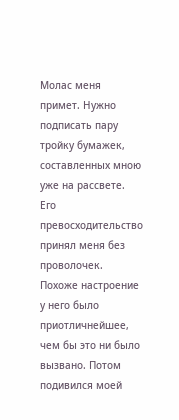Молас меня примет. Нужно подписать пару тройку бумажек, составленных мною уже на рассвете.
Его превосходительство принял меня без проволочек. Похоже настроение у него было приотличнейшее, чем бы это ни было вызвано. Потом подивился моей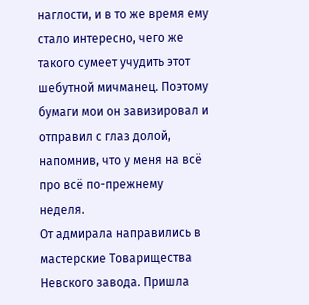наглости, и в то же время ему стало интересно, чего же такого сумеет учудить этот шебутной мичманец. Поэтому бумаги мои он завизировал и отправил с глаз долой, напомнив, что у меня на всё про всё по-прежнему неделя.
От адмирала направились в мастерские Товарищества Невского завода. Пришла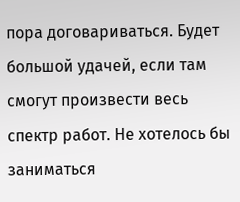пора договариваться. Будет большой удачей, если там смогут произвести весь спектр работ. Не хотелось бы заниматься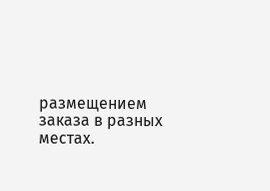размещением заказа в разных местах.